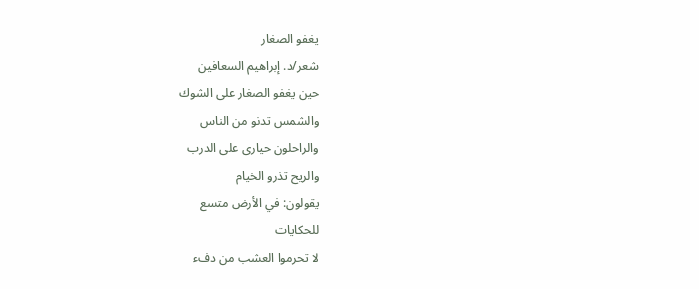يغفو الصغار
شعر/د. إبراهيم السعافين
حين يغفو الصغار على الشوك
والشمس تدنو من الناس
والراحلون حيارى على الدرب
والريح تذرو الخيام
يقولون: في الأرض متسع
للحكايات
لا تحرموا العشب من دفء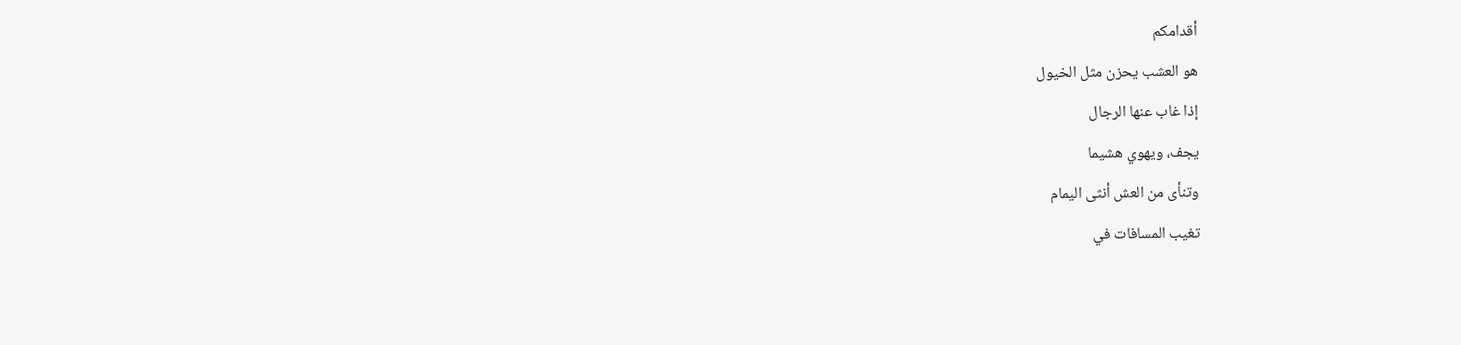أقدامكم
هو العشب يحزن مثل الخيول
إذا غاب عنها الرجال
يجف، ويهوي هشيما
وتنأى من العش أنثى اليمام
تغيب المسافات في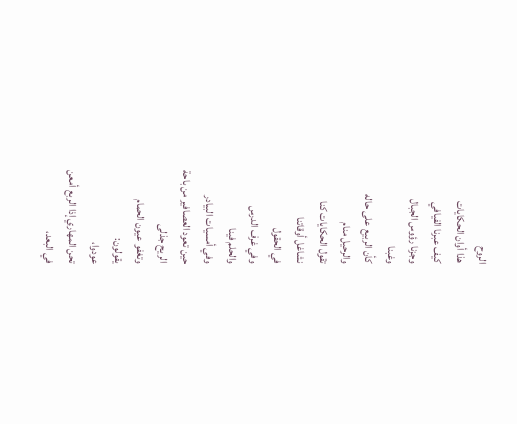الروح
هذا أوان الحكايات
كيف عبرنا الفيافي
وجزنا رؤوس الجبال
وغبنا
كأن الربيع على حاله
والرحيل منام
تقول الحكايات كنا
نشاغل أوقاتنا
في الحقول
وفي غرف الدرس
والحلم فينا
وفي أمسيات البيادر
حين تعود العصافير من باحة
الريح جذلى
وتغفو عيون الحمام
يقولون:
عودوا،
تحن المهاري إذا الربع أمعن
في البعد،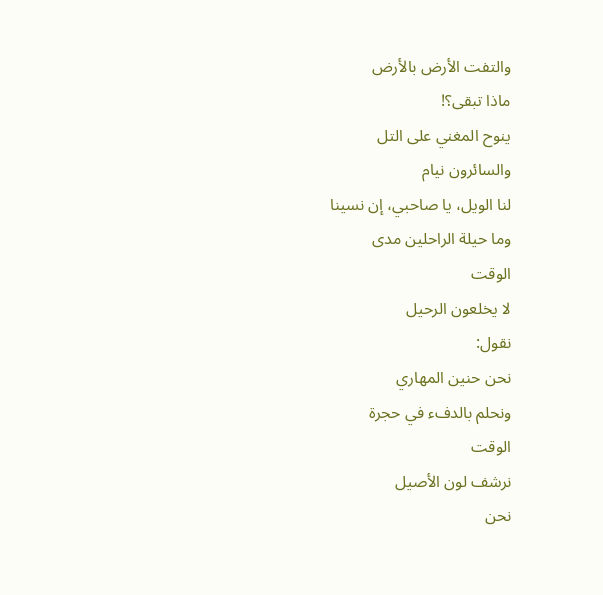والتفت الأرض بالأرض
ماذا تبقى؟!
ينوح المغني على التل
والسائرون نيام
لنا الويل، يا صاحبي، إن نسينا
وما حيلة الراحلين مدى
الوقت
لا يخلعون الرحيل
نقول:
نحن حنين المهاري
ونحلم بالدفء في حجرة
الوقت
نرشف لون الأصيل
نحن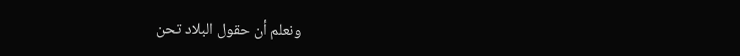ونعلم أن حقول البلاد تحن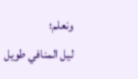ونعلم؛
ليل المنافي طويل